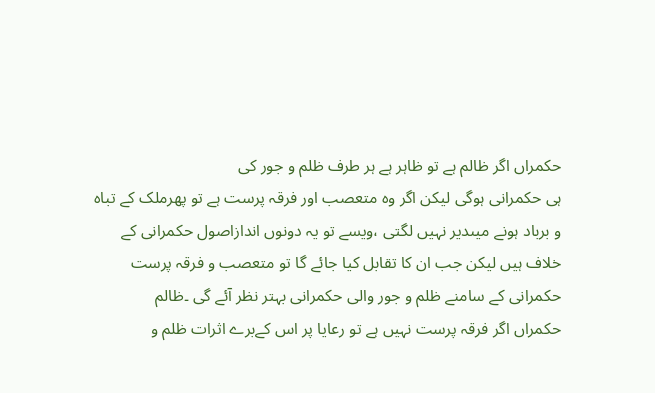حکمراں اگر ظالم ہے تو ظاہر ہے ہر طرف ظلم و جور کی
ہی حکمرانی ہوگی لیکن اگر وہ متعصب اور فرقہ پرست ہے تو پھرملک کے تباہ
و برباد ہونے میںدیر نہیں لگتی ،ویسے تو یہ دونوں اندازاصول حکمرانی کے
خلاف ہیں لیکن جب ان کا تقابل کیا جائے گا تو متعصب و فرقہ پرست
حکمرانی کے سامنے ظلم و جور والی حکمرانی بہتر نظر آئے گی ۔ظالم
حکمراں اگر فرقہ پرست نہیں ہے تو رعایا پر اس کےبرے اثرات ظلم و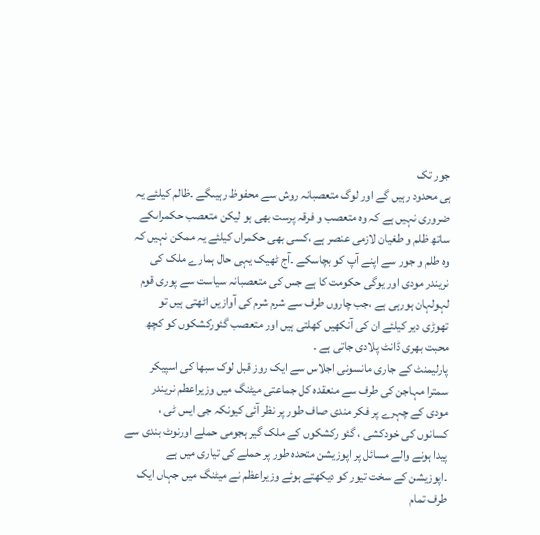جور تک
ہی محدود رہیں گے اور لوگ متعصبانہ روش سے محفوظ رہیںگے ۔ظالم کیلئے یہ
ضروری نہیں ہے کہ وہ متعصب و فرقہ پرست بھی ہو لیکن متعصب حکمراںکے
ساتھ ظلم و طغیان لازمی عنصر ہے ،کسی بھی حکمراں کیلئے یہ ممکن نہیں کہ
وہ طلم و جور سے اپنے آپ کو بچاسکے ۔آج ٹھیک یہی حال ہمارے ملک کی
نریندر مودی اور یوگی حکومت کا ہے جس کی متعصبانہ سیاست سے پوری قوم
لہولہان ہورہی ہے ،جب چاروں طرف سے شرم شرم کی آوازیں اٹھتی ہیں تو
تھوڑی دیر کیلئے ان کی آنکھیں کھلتی ہیں اور متعصب گئورکشکوں کو کچھ
محبت بھری ڈانٹ پلادی جاتی ہے ۔
پارلیمنٹ کے جاری مانسونی اجلاس سے ایک روز قبل لوک سبھا کی اسپیکر
سمترا مہاجن کی طرف سے منعقدہ کل جماعتی میٹنگ میں وزیراعطم نریندر
مودی کے چہرے پر فکر مندی صاف طور پر نظر آئی کیونکہ جی ایس ٹی ،
کسانوں کی خودکشی ، گئو رکشکوں کے ملک گیر ہجومی حملے اورنوٹ بندی سے
پیدا ہونے والے مسائل پر اپوزیشن متحدہ طور پر حملے کی تیاری میں ہے
۔اپوزیشن کے سخت تیور کو دیکھتے ہوئے وزیراعظم نے میٹنگ میں جہاں ایک
طرف تمام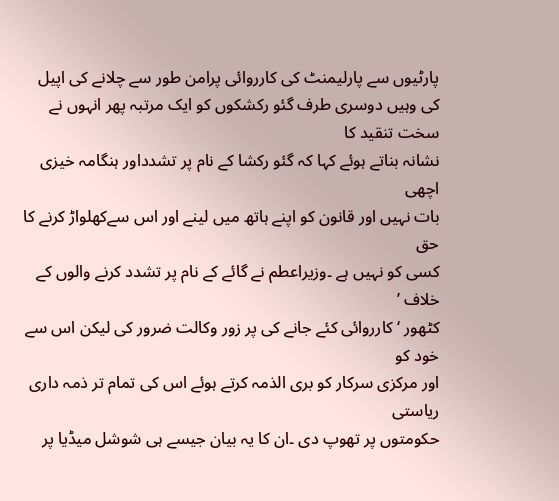پارٹیوں سے پارلیمنٹ کی کارروائی پرامن طور سے چلانے کی اپیل
کی وہیں دوسری طرف گئو رکشکوں کو ایک مرتبہ پھر انہوں نے سخت تنقید کا
نشانہ بناتے ہوئے کہا کہ گئو رکشا کے نام پر تشدداور ہنگامہ خیزی اچھی
بات نہیں اور قانون کو اپنے ہاتھ میں لینے اور اس سےکھلواڑ کرنے کا حق
کسی کو نہیں ہے ۔وزیراعطم نے گائے کے نام پر تشدد کرنے والوں کے خلاف ’
کٹھور ‘ کارروائی کئے جانے کی پر زور وکالت ضرور کی لیکن اس سے خود کو
اور مرکزی سرکار کو بری الذمہ کرتے ہوئے اس کی تمام تر ذمہ داری ریاستی
حکومتوں پر تھوپ دی ۔ان کا یہ بیان جیسے ہی شوشل میڈیا پر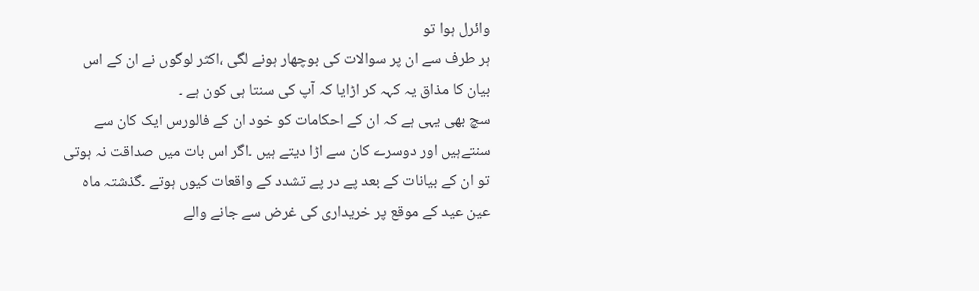وائرل ہوا تو
ہر طرف سے ان پر سوالات کی بوچھار ہونے لگی ،اکثر لوگوں نے ان کے اس
بیان کا مذاق یہ کہہ کر اڑایا کہ آپ کی سنتا ہی کون ہے ۔
سچ بھی یہی ہے کہ ان کے احکامات کو خود ان کے فالورس ایک کان سے
سنتےہیں اور دوسرے کان سے اڑا دیتے ہیں ۔اگر اس بات میں صداقت نہ ہوتی
تو ان کے بیانات کے بعد پے در پے تشدد کے واقعات کیوں ہوتے ۔گذشتہ ماہ
عین عید کے موقع پر خریداری کی غرض سے جانے والے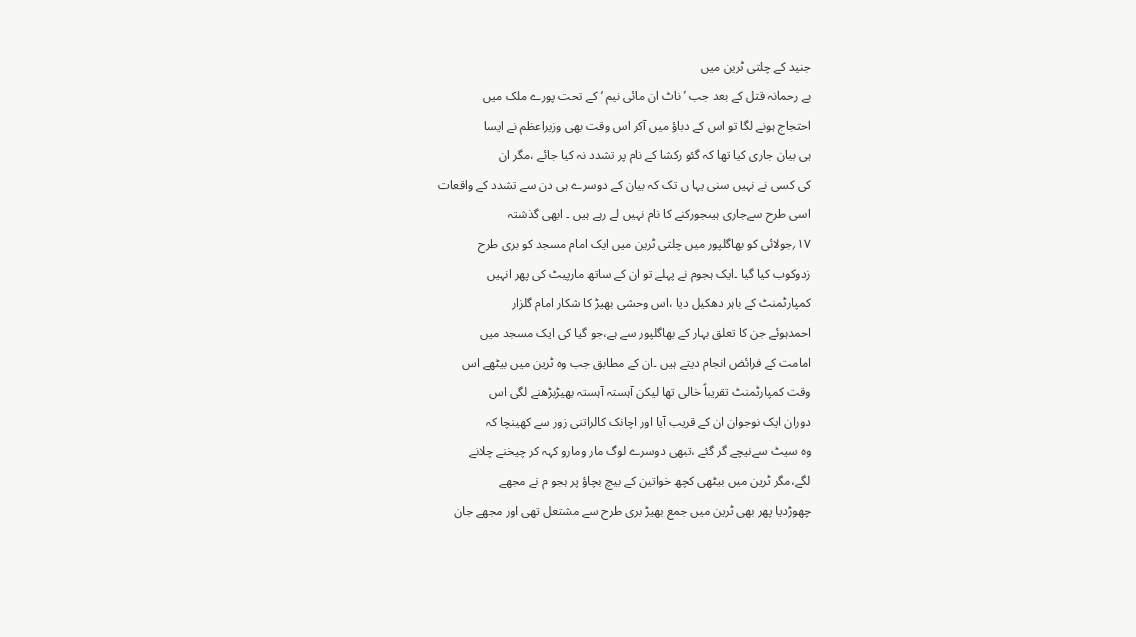جنید کے چلتی ٹرین میں
بے رحمانہ قتل کے بعد جب ’ ناٹ ان مائی نیم ‘ کے تحت پورے ملک میں
احتجاج ہونے لگا تو اس کے دباؤ میں آکر اس وقت بھی وزیراعظم نے ایسا
ہی بیان جاری کیا تھا کہ گئو رکشا کے نام پر تشدد نہ کیا جائے ،مگر ان
کی کسی نے نہیں سنی یہا ں تک کہ بیان کے دوسرے ہی دن سے تشدد کے واقعات
اسی طرح سےجاری ہیںجورکنے کا نام نہیں لے رہے ہیں ۔ ابھی گذشتہ
۱۷؍جولائی کو بھاگلپور میں چلتی ٹرین میں ایک امام مسجد کو بری طرح
زدوکوب کیا گیا ۔ایک ہجوم نے پہلے تو ان کے ساتھ مارپیٹ کی پھر انہیں
کمپارٹمنٹ کے باہر دھکیل دیا ،اس وحشی بھیڑ کا شکار امام گلزار
احمدہوئے جن کا تعلق بہار کے بھاگلپور سے ہے،جو گیا کی ایک مسجد میں
امامت کے فرائض انجام دیتے ہیں ۔ان کے مطابق جب وہ ٹرین میں بیٹھے اس
وقت کمپارٹمنٹ تقریباً خالی تھا لیکن آہستہ آہستہ بھیڑبڑھنے لگی اس
دوران ایک نوجوان ان کے قریب آیا اور اچانک کالراتنی زور سے کھینچا کہ
وہ سیٹ سےنیچے گر گئے ،تبھی دوسرے لوگ مار ومارو کہہ کر چیخنے چلانے
لگے،مگر ٹرین میں بیٹھی کچھ خواتین کے بیچ بچاؤ پر ہجو م نے مجھے
چھوڑدیا پھر بھی ٹرین میں جمع بھیڑ بری طرح سے مشتعل تھی اور مجھے جان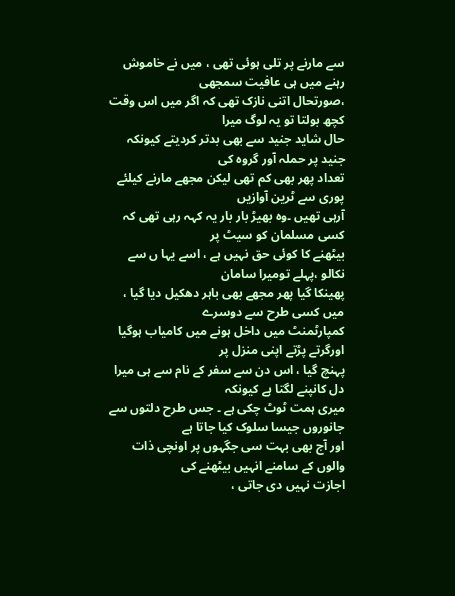سے مارنے پر تلی ہوئی تھی ، میں نے خاموش رہنے میں ہی عافیت سمجھی
،صورتحال اتنی نازک تھی کہ اگر میں اس وقت کچھ بولتا تو یہ لوگ میرا
حال شاید جنید سے بھی بدتر کردیتے کیونکہ جنید پر حملہ آور گروہ کی
تعداد پھر بھی کم تھی لیکن مجھے مارنے کیلئے پوری سے ٹرین آوازیں
آرہی تھیں ۔وہ بھیڑ بار بار یہ کہہ رہی تھی کہ کسی مسلمان کو سیٹ پر
بیٹھنے کا کوئی حق نہیں ہے ، اسے یہا ں سے نکالو ،پہلے تومیرا سامان
پھینکا گیا پھر مجھے بھی باہر دھکیل دیا گیا ، میں کسی طرح سے دوسرے
کمپارٹمنٹ میں داخل ہونے میں کامیاب ہوگیا اورگرتے پڑتے اپنی منزل پر
پہنچ گیا ، اس دن سے سفر کے نام سے ہی میرا دل کانپنے لگتا ہے کیونکہ
میری ہمت ٹوٹ چکی ہے ۔ جس طرح دلتوں سے جانوروں جیسا سلوک کیا جاتا ہے
اور آج بھی بہت سی جگہوں پر اونچی ذات والوں کے سامنے انہیں بیٹھنے کی
اجازت نہیں دی جاتی ،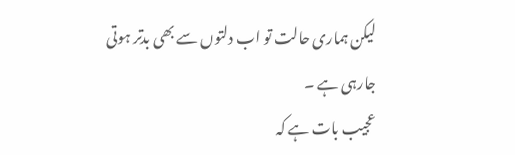لیکن ہماری حالت تو اب دلتوں سے بھی بدتر ہوتی
جارہی ہے ۔
عجیب بات ہے کہ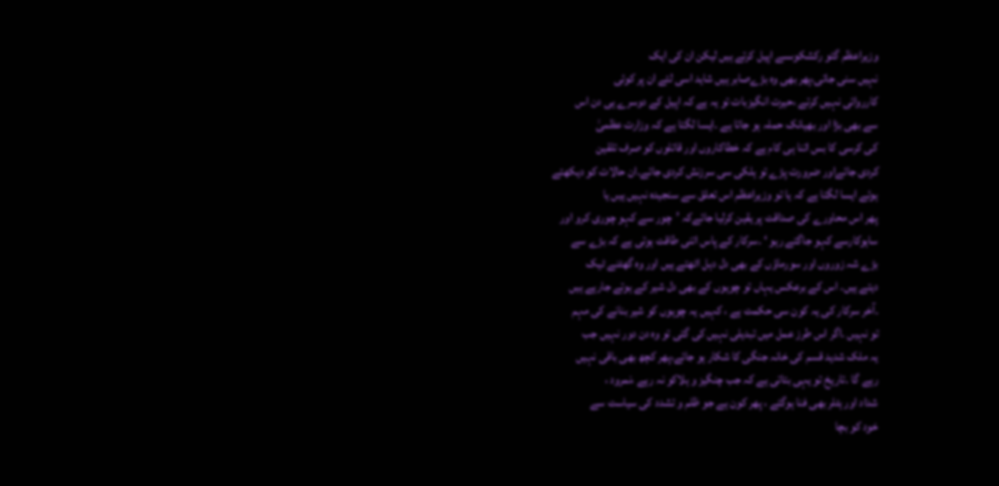وزیراعظم گئو رکشکوںسے اپیل کرتے ہیں لیکن ان کی ایک
نہیں سنی جاتی،پھر بھی وہ بڑےصابر ہیں شاید اسی لئے ان پر کوئی
کارروائی نہیں کرتے ،حیرت انگیزبات تو یہ ہے کہ اپیل کے دوسرے ہی دن اس
سے بھی بڑا اور بھیانک حملہ ہو جاتا ہے ۔ایسا لگتا ہے کہ وزارت عظمیٰ
کی کرسی کا بس اتنا ہی کام ہے کہ خطاکاروں اور قاتلوں کو صرف تلقین
کردی جائےاور ضرورت پڑے تو ہلکی سی سرزنش کردی جائے۔ان حالات کو دیکھتے
ہوئے ایسا لگتا ہے کہ یا تو وزیراعظم اس تعلق سے سنجیدہ نہیں ہیں یا
پھر اس محاورے کی صداقت پر یقین کرلیا جائےکہ ’چور سے کہو چوری کرو اور
ساہوکارسے کہو جاگتے رہو ‘ ۔سرکار کے پاس اتنی طاقت ہوتی ہے کہ بڑے سے
بڑے شہ زوروں اور سورماؤں کے بھی دل دہل اٹھتے ہیں اور وہ گھٹنے ٹیک
دیتے ہیں۔ اس کے برعکس یہاں تو چوہوں کے بھی دل شیر کے ہوتے جارہے ہیں
۔آخر سرکار کی یہ کون سی حکمت ہے ، کہیں یہ چوہوں کو شیر بنانے کی مہم
تو نہیں ۔اگر اس طرز عمل میں تبدیلی نہیں کی گئی تو وہ دن دور نہیں جب
یہ ملک شدید قسم کی خانہ جنگی کا شکار ہو جائے،پھر کچھ بھی باقی نہیں
رہے گا ۔تاریخ تو یہی بتاتی ہے کہ جب چنگیز و ہلاکو نہ رہے ،نمرود ،
شداد اور ہٹلر بھی فنا ہوگئے ، پھر کون ہے جو ظلم و تشدد کی سیاست سے
خود کو بچا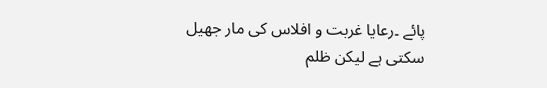پائے ۔رعایا غربت و افلاس کی مار جھیل سکتی ہے لیکن ظلم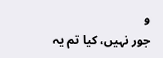و
جور نہیں، کیا تم یہ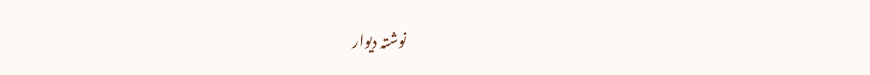نوشتہ دیوار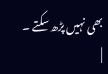بھی نہیں پڑھ سکتے ۔
|